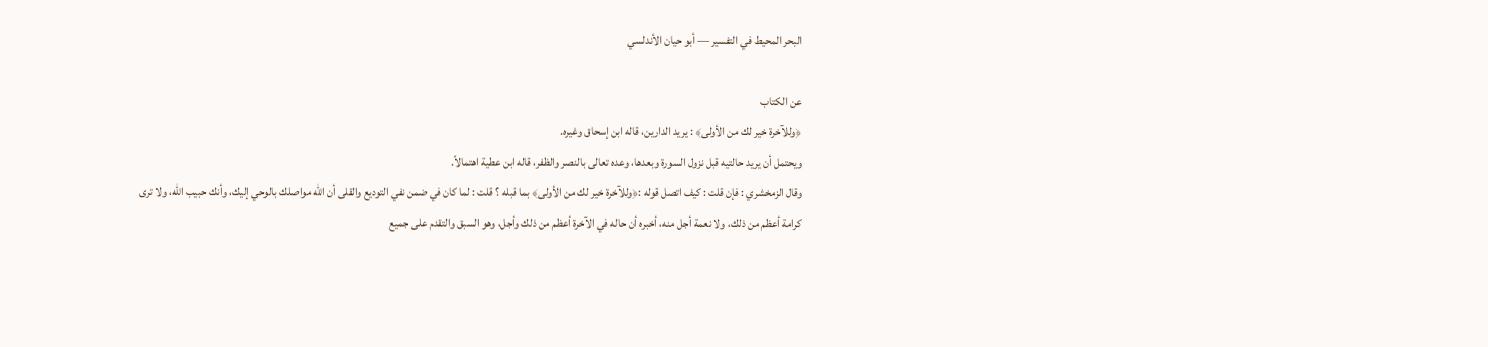البحر المحيط في التفسير — أبو حيان الأندلسي

عن الكتاب
﴿وللآخرة خير لك من الأولى﴾ : يريد الدارين، قاله ابن إسحاق وغيره.
ويحتمل أن يريد حالتيه قبل نزول السورة وبعدها، وعده تعالى بالنصر والظفر، قاله ابن عطية اهتمالاً.
وقال الزمخشري : فإن قلت : كيف اتصل قوله :﴿وللآخرة خير لك من الأولى﴾ بما قبله ؟ قلت : لما كان في ضمن نفي التوديع والقلى أن الله مواصلك بالوحي إليك، وأنك حبيب الله، ولا ترى كرامة أعظم من ذلك، ولا نعمة أجل منه، أخبره أن حاله في الآخرة أعظم من ذلك وأجل، وهو السبق والتقدم على جميع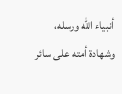أنبياء الله ورسله، وشهادة أمته على سائر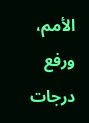الأمم، ورفع درجات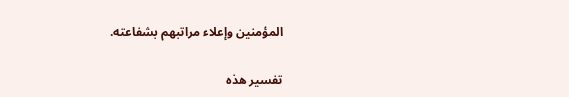المؤمنين وإعلاء مراتبهم بشفاعته.

تفسير هذه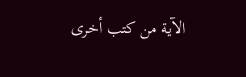الآية من كتب أخرى